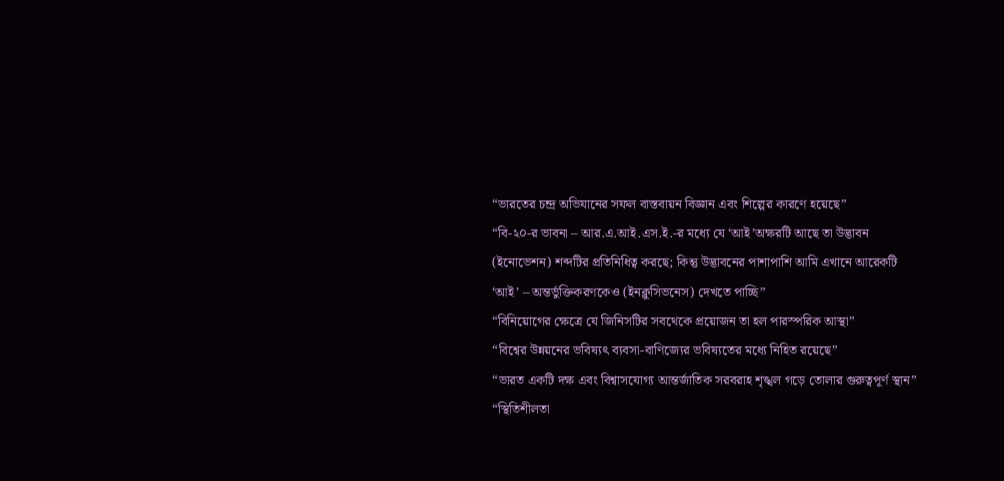“ভারতের চন্দ্র অভিযানের সফল বাস্তবায়ন বিজ্ঞান এবং শিল্পের কারণে হয়েছে”
“বি-২০-র ভাবনা – আর.এ.আই.এস.ই.-র মধ্যে যে ‘আই’অক্ষরটি আছে তা উদ্ভাবন (ইনোভেশন) শব্দটির প্রতিনিধিত্ব করছে; কিন্তু উদ্ভাবনের পাশাপাশি আমি এখানে আরেকটি ‘আই’ – অন্তর্ভুক্তিকরণকেও (ইনক্লুসিভনেস) দেখতে পাচ্ছি”
“বিনিয়োগের ক্ষেত্রে যে জিনিসটির সবথেকে প্রয়োজন তা হল পারস্পরিক আস্থা”
“বিশ্বের উন্নয়নের ভবিষ্যৎ ব্যবসা-বাণিজ্যের ভবিষ্যতের মধ্যে নিহিত রয়েছে”
“ভারত একটি দক্ষ এবং বিশ্বাসযোগ্য আন্তর্জাতিক সরবরাহ শৃঙ্খল গড়ে তোলার গুরুত্বপূর্ণ স্থান”
“স্থিতিশীলতা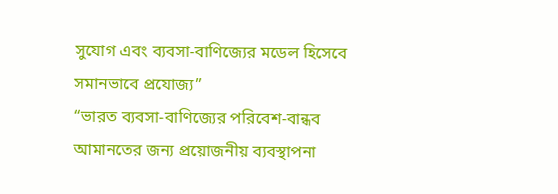সুযোগ এবং ব্যবসা-বাণিজ্যের মডেল হিসেবে সমানভাবে প্রযোজ্য”
“ভারত ব্যবসা-বাণিজ্যের পরিবেশ-বান্ধব আমানতের জন্য প্রয়োজনীয় ব্যবস্থাপনা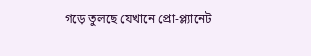গড়ে তুলছে যেখানে প্রো-প্ল্যানেট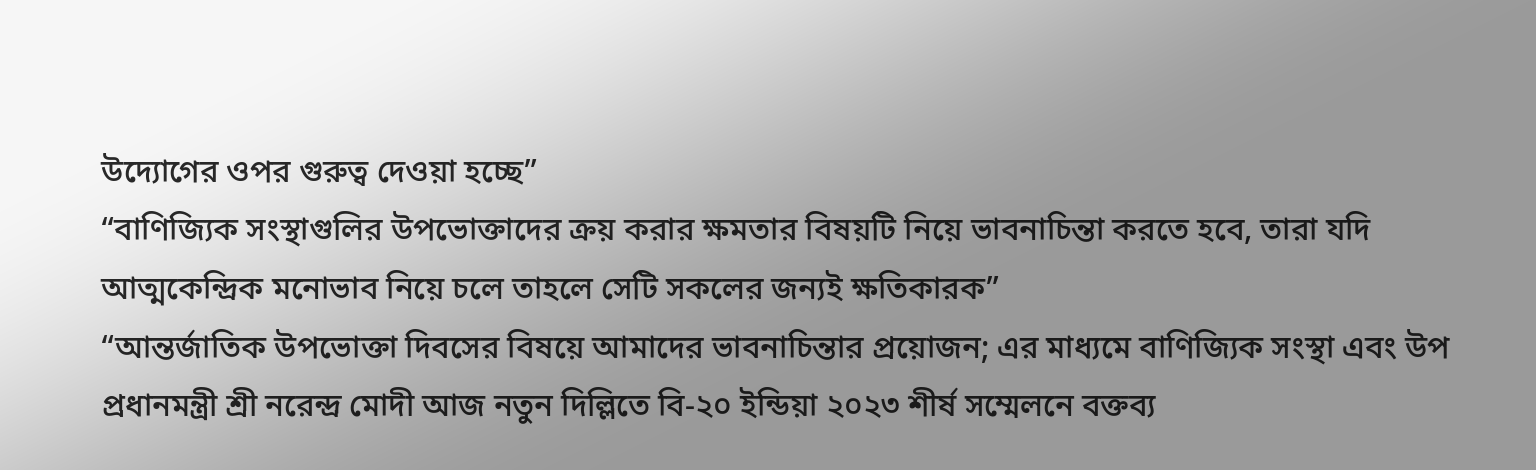উদ্যোগের ওপর গুরুত্ব দেওয়া হচ্ছে”
“বাণিজ্যিক সংস্থাগুলির উপভোক্তাদের ক্রয় করার ক্ষমতার বিষয়টি নিয়ে ভাবনাচিন্তা করতে হবে, তারা যদি আত্মকেন্দ্রিক মনোভাব নিয়ে চলে তাহলে সেটি সকলের জন্যই ক্ষতিকারক”
“আন্তর্জাতিক উপভোক্তা দিবসের বিষয়ে আমাদের ভাবনাচিন্তার প্রয়োজন; এর মাধ্যমে বাণিজ্যিক সংস্থা এবং উপ
প্রধানমন্ত্রী শ্রী নরেন্দ্র মোদী আজ নতুন দিল্লিতে বি-২০ ইন্ডিয়া ২০২৩ শীর্ষ সম্মেলনে বক্তব্য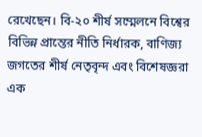রেখেছেন। বি-২০ শীর্ষ সম্মেলনে বিশ্বের বিভিন্ন প্রান্তের নীতি নির্ধারক, বাণিজ্য জগতের শীর্ষ নেতৃবৃন্দ এবং বিশেষজ্ঞরা এক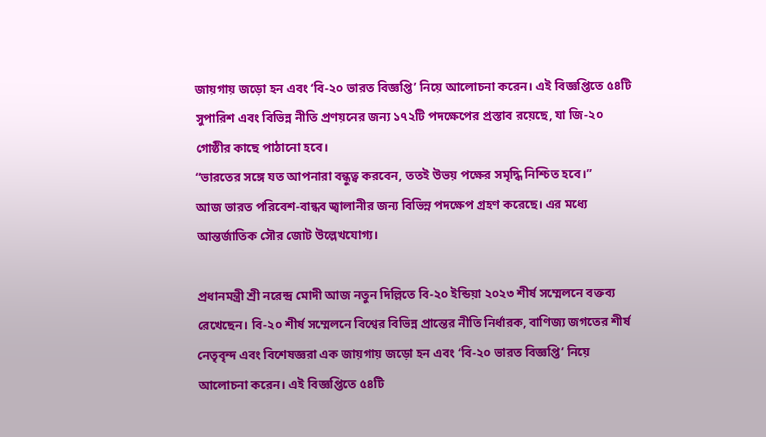জায়গায় জড়ো হন এবং ‘বি-২০ ভারত বিজ্ঞপ্তি’ নিয়ে আলোচনা করেন। এই বিজ্ঞপ্তিতে ৫৪টি সুপারিশ এবং বিভিন্ন নীতি প্রণয়নের জন্য ১৭২টি পদক্ষেপের প্রস্তাব রয়েছে, যা জি-২০ গোষ্ঠীর কাছে পাঠানো হবে।
“ভারতের সঙ্গে যত আপনারা বন্ধুত্ব করবেন, ততই উভয় পক্ষের সমৃদ্ধি নিশ্চিত হবে।”
আজ ভারত পরিবেশ-বান্ধব জ্বালানীর জন্য বিভিন্ন পদক্ষেপ গ্রহণ করেছে। এর মধ্যে আন্তর্জাতিক সৌর জোট উল্লেখযোগ্য।

প্রধানমন্ত্রী শ্রী নরেন্দ্র মোদী আজ নতুন দিল্লিতে বি-২০ ইন্ডিয়া ২০২৩ শীর্ষ সম্মেলনে বক্তব্য রেখেছেন। বি-২০ শীর্ষ সম্মেলনে বিশ্বের বিভিন্ন প্রান্তের নীতি নির্ধারক, বাণিজ্য জগতের শীর্ষ নেতৃবৃন্দ এবং বিশেষজ্ঞরা এক জায়গায় জড়ো হন এবং ‘বি-২০ ভারত বিজ্ঞপ্তি’ নিয়ে আলোচনা করেন। এই বিজ্ঞপ্তিতে ৫৪টি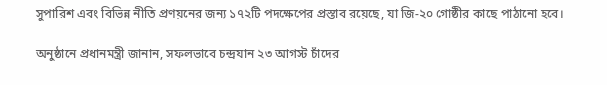সুপারিশ এবং বিভিন্ন নীতি প্রণয়নের জন্য ১৭২টি পদক্ষেপের প্রস্তাব রয়েছে, যা জি-২০ গোষ্ঠীর কাছে পাঠানো হবে।

অনুষ্ঠানে প্রধানমন্ত্রী জানান, সফলভাবে চন্দ্রযান ২৩ আগস্ট চাঁদের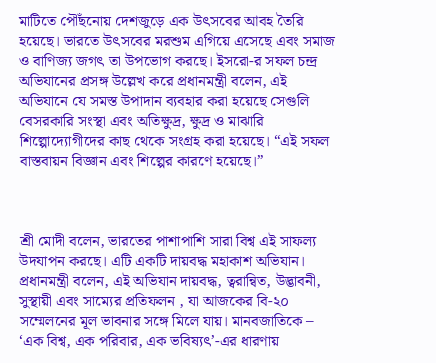মাটিতে পৌঁছনোয় দেশজুড়ে এক উৎসবের আবহ তৈরি হয়েছে। ভারতে উৎসবের মরশুম এগিয়ে এসেছে এবং সমাজ ও বাণিজ্য জগৎ তা উপভোগ করছে। ইসরো-র সফল চন্দ্র অভিযানের প্রসঙ্গ উল্লেখ করে প্রধানমন্ত্রী বলেন, এই অভিযানে যে সমস্ত উপাদান ব্যবহার করা হয়েছে সেগুলি বেসরকারি সংস্থা এবং অতিক্ষুদ্র, ক্ষুদ্র ও মাঝারি শিল্পোদ্যোগীদের কাছ থেকে সংগ্রহ করা হয়েছে। “এই সফল বাস্তবায়ন বিজ্ঞান এবং শিল্পের কারণে হয়েছে।”



শ্রী মোদী বলেন, ভারতের পাশাপাশি সারা বিশ্ব এই সাফল্য উদযাপন করছে। এটি একটি দায়বদ্ধ মহাকাশ অভিযান। প্রধানমন্ত্রী বলেন, এই অভিযান দায়বদ্ধ, ত্বরান্বিত, উদ্ভাবনী, সুস্থায়ী এবং সাম্যের প্রতিফলন , যা আজকের বি-২০ সম্মেলনের মূল ভাবনার সঙ্গে মিলে যায়। মানবজাতিকে – ‘এক বিশ্ব, এক পরিবার, এক ভবিষ্যৎ’-এর ধারণায়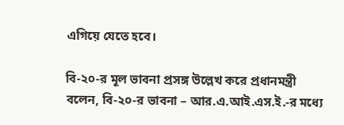এগিয়ে যেতে হবে।

বি-২০-র মূল ভাবনা প্রসঙ্গ উল্লেখ করে প্রধানমন্ত্রী বলেন, বি-২০-র ভাবনা – আর.এ.আই.এস.ই.-র মধ্যে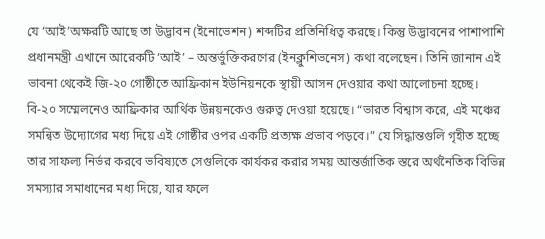যে ‘আই’অক্ষরটি আছে তা উদ্ভাবন (ইনোভেশন) শব্দটির প্রতিনিধিত্ব করছে। কিন্তু উদ্ভাবনের পাশাপাশি প্রধানমন্ত্রী এখানে আরেকটি ‘আই’ – অন্তর্ভুক্তিকরণের (ইনক্লুশিভনেস) কথা বলেছেন। তিনি জানান এই ভাবনা থেকেই জি-২০ গোষ্ঠীতে আফ্রিকান ইউনিয়নকে স্থায়ী আসন দেওয়ার কথা আলোচনা হচ্ছে। বি-২০ সম্মেলনেও আফ্রিকার আর্থিক উন্নয়নকেও গুরুত্ব দেওয়া হয়েছে। “ভারত বিশ্বাস করে, এই মঞ্চের সমন্বিত উদ্যোগের মধ্য দিয়ে এই গোষ্ঠীর ওপর একটি প্রত্যক্ষ প্রভাব পড়বে।” যে সিদ্ধান্তগুলি গৃহীত হচ্ছে তার সাফল্য নির্ভর করবে ভবিষ্যতে সেগুলিকে কার্যকর করার সময় আন্তর্জাতিক স্তরে অর্থনৈতিক বিভিন্ন সমস্যার সমাধানের মধ্য দিয়ে, যার ফলে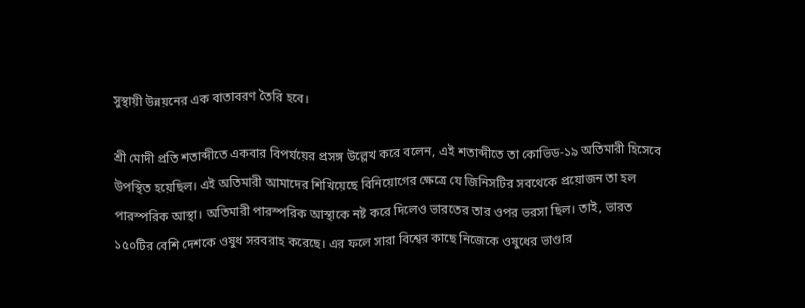সুস্থায়ী উন্নয়নের এক বাতাবরণ তৈরি হবে।

শ্রী মোদী প্রতি শতাব্দীতে একবার বিপর্যয়ের প্রসঙ্গ উল্লেখ করে বলেন, এই শতাব্দীতে তা কোভিড-১৯ অতিমারী হিসেবে উপস্থিত হয়েছিল। এই অতিমারী আমাদের শিখিয়েছে বিনিয়োগের ক্ষেত্রে যে জিনিসটির সবথেকে প্রয়োজন তা হল পারস্পরিক আস্থা। অতিমারী পারস্পরিক আস্থাকে নষ্ট করে দিলেও ভারতের তার ওপর ভরসা ছিল। তাই, ভারত ১৫০টির বেশি দেশকে ওষুধ সরবরাহ করেছে। এর ফলে সারা বিশ্বের কাছে নিজেকে ওষুধের ভাণ্ডার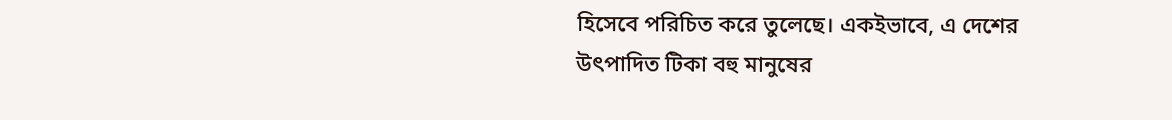হিসেবে পরিচিত করে তুলেছে। একইভাবে, এ দেশের উৎপাদিত টিকা বহু মানুষের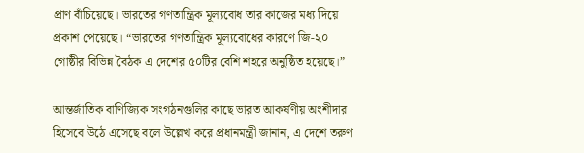প্রাণ বাঁচিয়েছে। ভারতের গণতান্ত্রিক মূল্যবোধ তার কাজের মধ্য দিয়ে প্রকাশ পেয়েছে। “ভারতের গণতান্ত্রিক মূল্যবোধের কারণে জি-২০ গোষ্ঠীর বিভিন্ন বৈঠক এ দেশের ৫০টির বেশি শহরে অনুষ্ঠিত হয়েছে।”

আন্তর্জাতিক বাণিজ্যিক সংগঠনগুলির কাছে ভারত আকর্ষণীয় অংশীদার হিসেবে উঠে এসেছে বলে উল্লেখ করে প্রধানমন্ত্রী জানান, এ দেশে তরুণ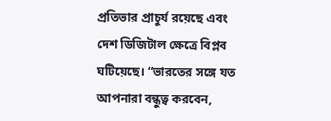প্রতিভার প্রাচুর্য রয়েছে এবং দেশ ডিজিটাল ক্ষেত্রে বিপ্লব ঘটিয়েছে। “ভারতের সঙ্গে যত আপনারা বন্ধুত্ব করবেন,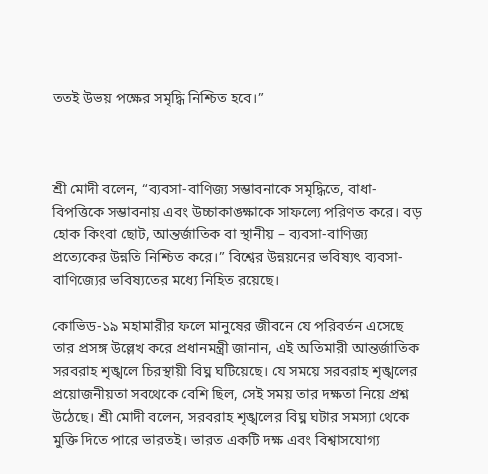ততই উভয় পক্ষের সমৃদ্ধি নিশ্চিত হবে।”



শ্রী মোদী বলেন, “ব্যবসা-বাণিজ্য সম্ভাবনাকে সমৃদ্ধিতে, বাধা-বিপত্তিকে সম্ভাবনায় এবং উচ্চাকাঙ্ক্ষাকে সাফল্যে পরিণত করে। বড় হোক কিংবা ছোট, আন্তর্জাতিক বা স্থানীয় – ব্যবসা-বাণিজ্য প্রত্যেকের উন্নতি নিশ্চিত করে।” বিশ্বের উন্নয়নের ভবিষ্যৎ ব্যবসা-বাণিজ্যের ভবিষ্যতের মধ্যে নিহিত রয়েছে।

কোভিড-১৯ মহামারীর ফলে মানুষের জীবনে যে পরিবর্তন এসেছে তার প্রসঙ্গ উল্লেখ করে প্রধানমন্ত্রী জানান, এই অতিমারী আন্তর্জাতিক সরবরাহ শৃঙ্খলে চিরস্থায়ী বিঘ্ন ঘটিয়েছে। যে সময়ে সরবরাহ শৃঙ্খলের প্রয়োজনীয়তা সবথেকে বেশি ছিল, সেই সময় তার দক্ষতা নিয়ে প্রশ্ন উঠেছে। শ্রী মোদী বলেন, সরবরাহ শৃঙ্খলের বিঘ্ন ঘটার সমস্যা থেকে মুক্তি দিতে পারে ভারতই। ভারত একটি দক্ষ এবং বিশ্বাসযোগ্য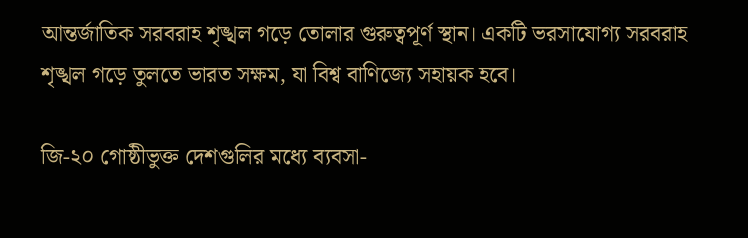আন্তর্জাতিক সরবরাহ শৃঙ্খল গড়ে তোলার গুরুত্বপূর্ণ স্থান। একটি ভরসাযোগ্য সরবরাহ শৃঙ্খল গড়ে তুলতে ভারত সক্ষম, যা বিশ্ব বাণিজ্যে সহায়ক হবে।

জি-২০ গোষ্ঠীভুক্ত দেশগুলির মধ্যে ব্যবসা-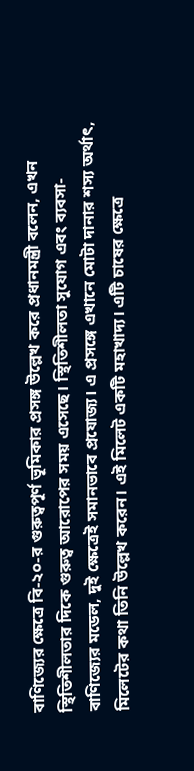বাণিজ্যের ক্ষেত্রে বি-২০-র গুরুত্বপূর্ণ ভূমিকার প্রসঙ্গ উল্লেখ করে প্রধানমন্ত্রী বলেন, এখন স্থিতিশীলতার দিকে গুরুত্ব আরোপের সময় এসেছে। স্থিতিশীলতা সুযোগ এবং ব্যবসা-বাণিজ্যের মডেল, দুই ক্ষেত্রেই সমানভাবে প্রযোজ্য। এ প্রসঙ্গে এখানে মোটা দানার শস্য অর্থাৎ, মিলেটের কথা তিনি উল্লেখ করেন। এই মিলেট একটি মহাখাদ্য। এটি চাষের ক্ষেত্রে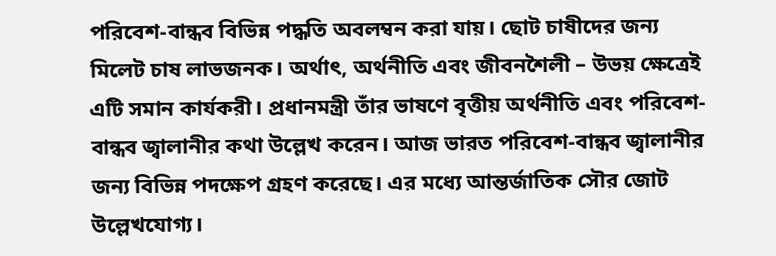পরিবেশ-বান্ধব বিভিন্ন পদ্ধতি অবলম্বন করা যায়। ছোট চাষীদের জন্য মিলেট চাষ লাভজনক। অর্থাৎ, অর্থনীতি এবং জীবনশৈলী – উভয় ক্ষেত্রেই এটি সমান কার্যকরী। প্রধানমন্ত্রী তাঁর ভাষণে বৃত্তীয় অর্থনীতি এবং পরিবেশ-বান্ধব জ্বালানীর কথা উল্লেখ করেন। আজ ভারত পরিবেশ-বান্ধব জ্বালানীর জন্য বিভিন্ন পদক্ষেপ গ্রহণ করেছে। এর মধ্যে আন্তর্জাতিক সৌর জোট উল্লেখযোগ্য।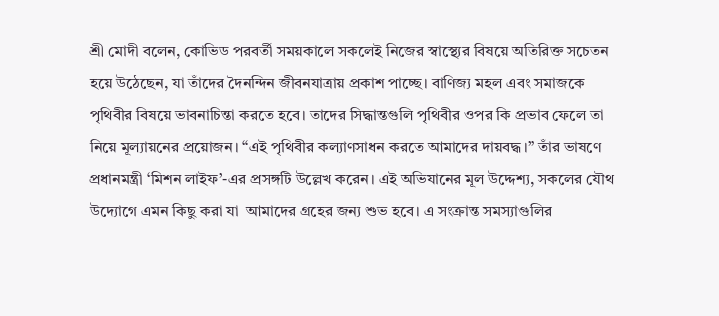শ্রী মোদী বলেন, কোভিড পরবর্তী সময়কালে সকলেই নিজের স্বাস্থ্যের বিষয়ে অতিরিক্ত সচেতন হয়ে উঠেছেন, যা তাঁদের দৈনন্দিন জীবনযাত্রায় প্রকাশ পাচ্ছে। বাণিজ্য মহল এবং সমাজকে পৃথিবীর বিষয়ে ভাবনাচিন্তা করতে হবে। তাদের সিদ্ধান্তগুলি পৃথিবীর ওপর কি প্রভাব ফেলে তা নিয়ে মূল্যায়নের প্রয়োজন। “এই পৃথিবীর কল্যাণসাধন করতে আমাদের দায়বদ্ধ।” তাঁর ভাষণে প্রধানমন্ত্রী ‘মিশন লাইফ’-এর প্রসঙ্গটি উল্লেখ করেন। এই অভিযানের মূল উদ্দেশ্য, সকলের যৌথ উদ্যোগে এমন কিছু করা যা  আমাদের গ্রহের জন্য শুভ হবে। এ সংক্রান্ত সমস্যাগুলির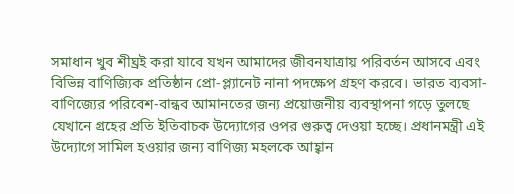সমাধান খুব শীঘ্রই করা যাবে যখন আমাদের জীবনযাত্রায় পরিবর্তন আসবে এবং বিভিন্ন বাণিজ্যিক প্রতিষ্ঠান প্রো-প্ল্যানেট নানা পদক্ষেপ গ্রহণ করবে। ভারত ব্যবসা-বাণিজ্যের পরিবেশ-বান্ধব আমানতের জন্য প্রয়োজনীয় ব্যবস্থাপনা গড়ে তুলছে যেখানে গ্রহের প্রতি ইতিবাচক উদ্যোগের ওপর গুরুত্ব দেওয়া হচ্ছে। প্রধানমন্ত্রী এই উদ্যোগে সামিল হওয়ার জন্য বাণিজ্য মহলকে আহ্বান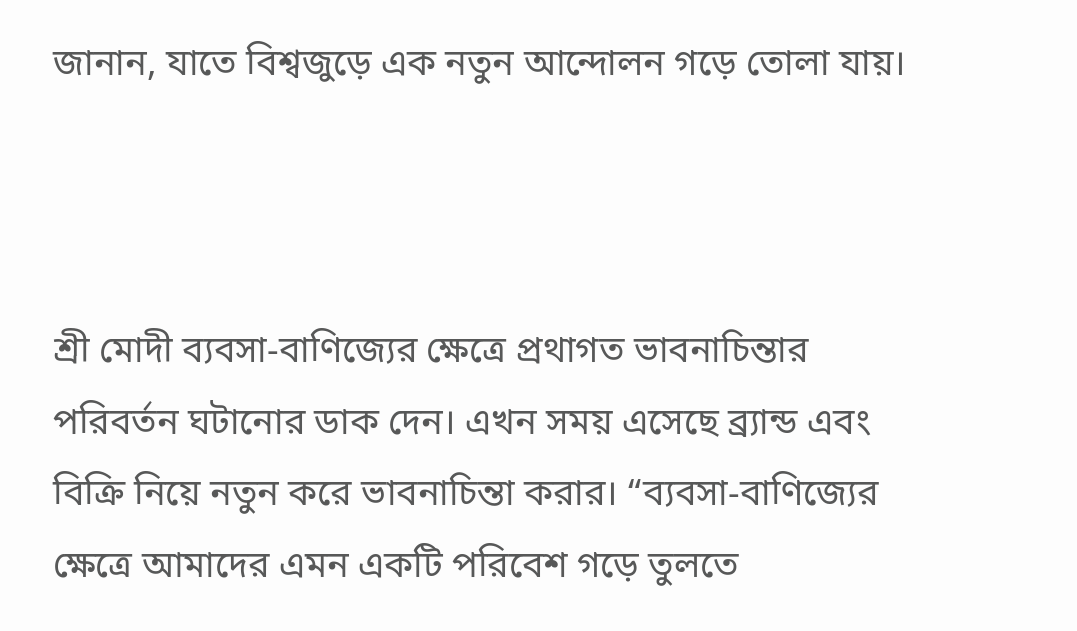জানান, যাতে বিশ্বজুড়ে এক নতুন আন্দোলন গড়ে তোলা যায়।



শ্রী মোদী ব্যবসা-বাণিজ্যের ক্ষেত্রে প্রথাগত ভাবনাচিন্তার পরিবর্তন ঘটানোর ডাক দেন। এখন সময় এসেছে ব্র্যান্ড এবং বিক্রি নিয়ে নতুন করে ভাবনাচিন্তা করার। “ব্যবসা-বাণিজ্যের ক্ষেত্রে আমাদের এমন একটি পরিবেশ গড়ে তুলতে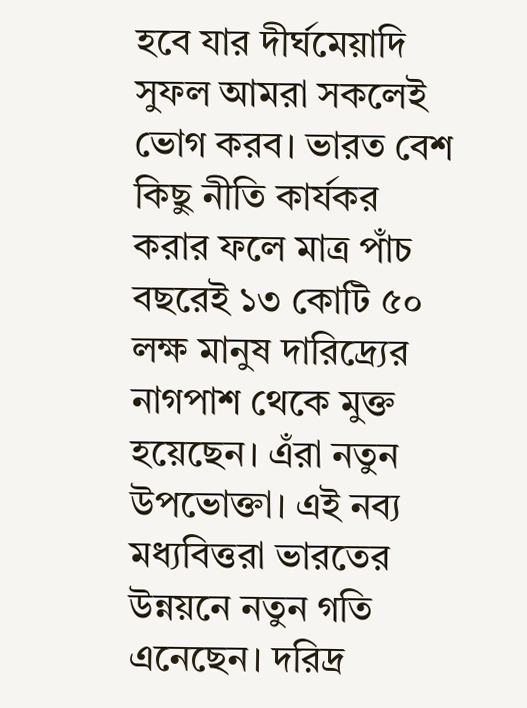হবে যার দীর্ঘমেয়াদি সুফল আমরা সকলেই ভোগ করব। ভারত বেশ কিছু নীতি কার্যকর করার ফলে মাত্র পাঁচ বছরেই ১৩ কোটি ৫০ লক্ষ মানুষ দারিদ্র্যের নাগপাশ থেকে মুক্ত হয়েছেন। এঁরা নতুন উপভোক্তা। এই নব্য মধ্যবিত্তরা ভারতের উন্নয়নে নতুন গতি এনেছেন। দরিদ্র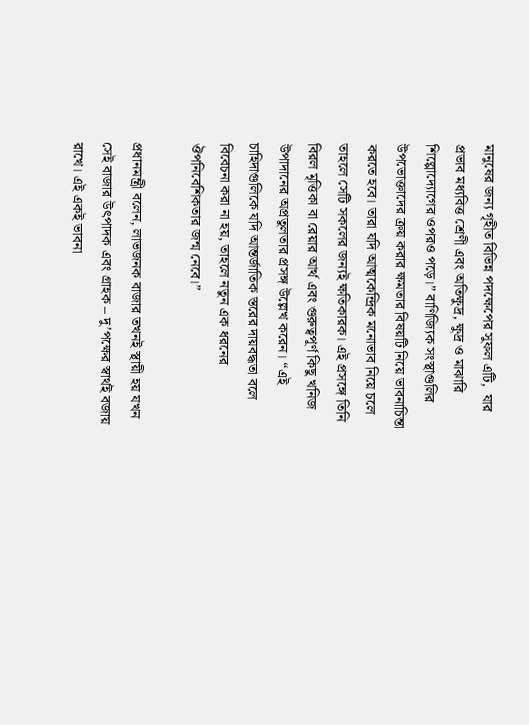মানুষের জন্য গৃহীত বিভিন্ন পদক্ষেপের সুফল এটি,  যার প্রভাব মধ্যবিত্ত শ্রেণী এবং অতিক্ষুদ্র, ক্ষুদ্র ও মাঝারি শিল্পোদ্যোগের ওপরও পড়ে।” বাণিজ্যিক সংস্থাগুলির উপভোক্তাদের ক্রয় করার ক্ষমতার বিষয়টি নিয়ে ভাবনাচিন্তা করতে হবে। তারা যদি আত্মকেন্দ্রিক মনোভাব নিয়ে চলে তাহলে সেটি সকলের জন্যই ক্ষতিকারক। এই প্রসঙ্গে তিনি বিরল মৃত্তিকা বা রেয়ার আর্থ এবং গুরুত্বপূর্ণ কিছু খনিজ উপাদানের অপ্রতুলতার প্রসঙ্গ উল্লেখ করেন। “এই চাহিদাগুলিকে যদি আন্তর্জাতিক স্তরের দায়বদ্ধতা বলে বিবেচনা করা না হয়, তাহলে নতুন এক ধরনের ঔপনিবেশিকতার জন্ম নেবে।”

প্রধানমন্ত্রী বলেন, লাভজনক বাজার তখনই স্থায়ী হয় যখন সেই বাজার উৎপাদক এবং গ্রাহক – দু’পক্ষের স্বার্থই বজায় রাখে। এই একই ভাবনা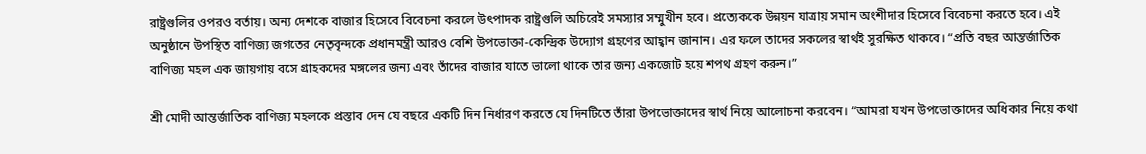রাষ্ট্রগুলির ওপরও বর্তায়। অন্য দেশকে বাজার হিসেবে বিবেচনা করলে উৎপাদক রাষ্ট্রগুলি অচিরেই সমস্যার সম্মুখীন হবে। প্রত্যেককে উন্নয়ন যাত্রায় সমান অংশীদার হিসেবে বিবেচনা করতে হবে। এই অনুষ্ঠানে উপস্থিত বাণিজ্য জগতের নেতৃবৃন্দকে প্রধানমন্ত্রী আরও বেশি উপভোক্তা-কেন্দ্রিক উদ্যোগ গ্রহণের আহ্বান জানান। এর ফলে তাদের সকলের স্বার্থই সুরক্ষিত থাকবে। “প্রতি বছর আন্তর্জাতিক বাণিজ্য মহল এক জায়গায় বসে গ্রাহকদের মঙ্গলের জন্য এবং তাঁদের বাজার যাতে ভালো থাকে তার জন্য একজোট হয়ে শপথ গ্রহণ করুন।”

শ্রী মোদী আন্তর্জাতিক বাণিজ্য মহলকে প্রস্তাব দেন যে বছরে একটি দিন নির্ধারণ করতে যে দিনটিতে তাঁরা উপভোক্তাদের স্বার্থ নিয়ে আলোচনা করবেন। “আমরা যখন উপভোক্তাদের অধিকার নিয়ে কথা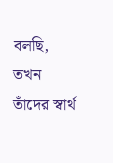বলছি, তখন তাঁদের স্বার্থ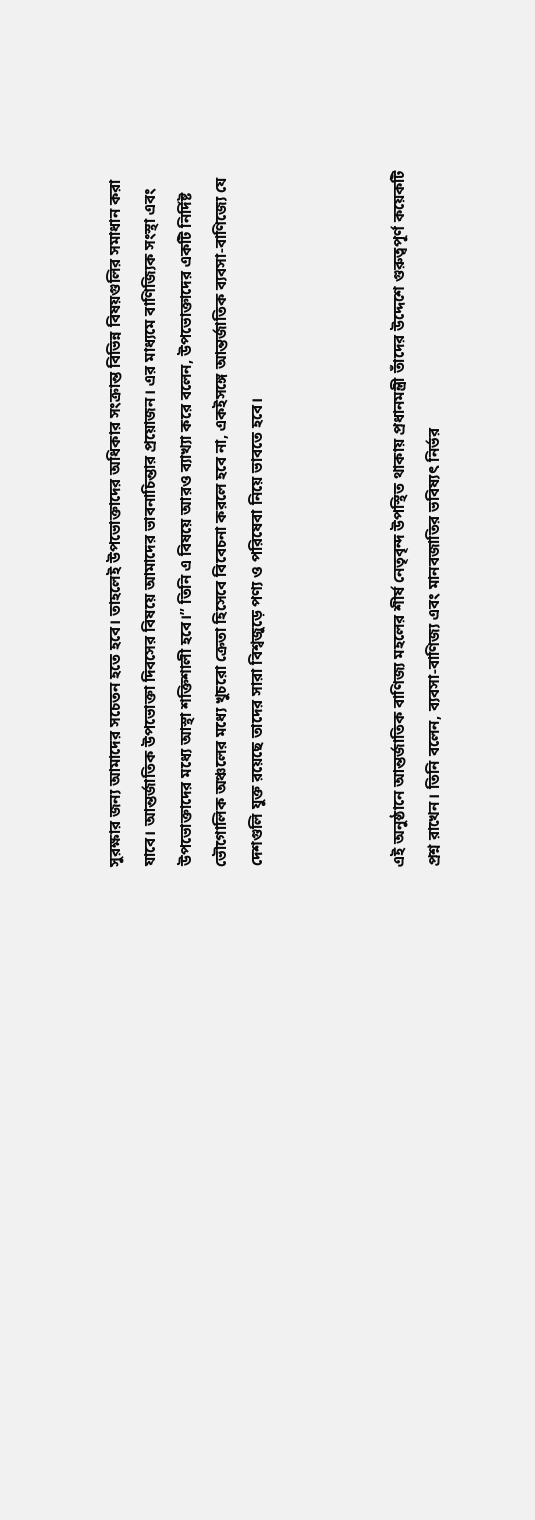সুরক্ষার জন্য আমাদের সচেতন হতে হবে। তাহলেই উপভোক্তাদের অধিকার সংক্রান্ত বিভিন্ন বিষয়গুলির সমাধান করা যাবে। আন্তর্জাতিক উপভোক্তা দিবসের বিষয়ে আমাদের ভাবনাচিন্তার প্রয়োজন। এর মাধ্যমে বাণিজ্যিক সংস্থা এবং উপভোক্তাদের মধ্যে আস্থা শক্তিশালী হবে।” তিনি এ বিষয়ে আরও ব্যাখ্যা করে বলেন, উপভোক্তাদের একটি নির্দিষ্ট ভৌগোলিক অঞ্চলের মধ্যে খুচরো ক্রেতা হিসেবে বিবেচনা করলে হবে না, একইসঙ্গে আন্তর্জাতিক ব্যবসা-বাণিজ্যে যে দেশগুলি যুক্ত রয়েছে তাদের সারা বিশ্বজুড়ে পণ্য ও পরিষেবা নিয়ে ভাবতে হবে।



এই অনুষ্ঠানে আন্তর্জাতিক বাণিজ্য মহলের শীর্ষ নেতৃবৃন্দ উপস্থিত থাকায় প্রধানমন্ত্রী তাঁদের উদ্দেশে গুরুত্বপূর্ণ কয়েকটি প্রশ্ন রাখেন। তিনি বলেন, ব্যবসা-বাণিজ্য এবং মানবজাতির ভবিষ্যৎ নির্ভর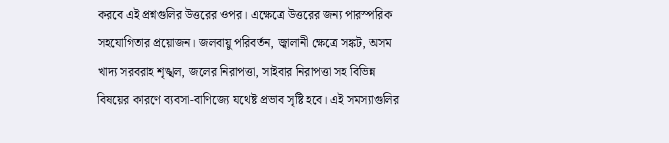করবে এই প্রশ্নগুলির উত্তরের ওপর। এক্ষেত্রে উত্তরের জন্য পারস্পরিক সহযোগিতার প্রয়োজন। জলবায়ু পরিবর্তন, জ্বালানী ক্ষেত্রে সঙ্কট, অসম খাদ্য সরবরাহ শৃঙ্খল, জলের নিরাপত্তা, সাইবার নিরাপত্তা সহ বিভিন্ন বিষয়ের কারণে ব্যবসা-বাণিজ্যে যথেষ্ট প্রভাব সৃষ্টি হবে। এই সমস্যাগুলির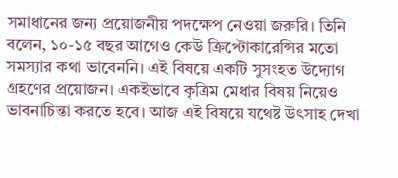সমাধানের জন্য প্রয়োজনীয় পদক্ষেপ নেওয়া জরুরি। তিনি বলেন, ১০-১৫ বছর আগেও কেউ ক্রিপ্টোকারেন্সির মতো সমস্যার কথা ভাবেননি। এই বিষয়ে একটি সুসংহত উদ্যোগ গ্রহণের প্রয়োজন। একইভাবে কৃত্রিম মেধার বিষয় নিয়েও ভাবনাচিন্তা করতে হবে। আজ এই বিষয়ে যথেষ্ট উৎসাহ দেখা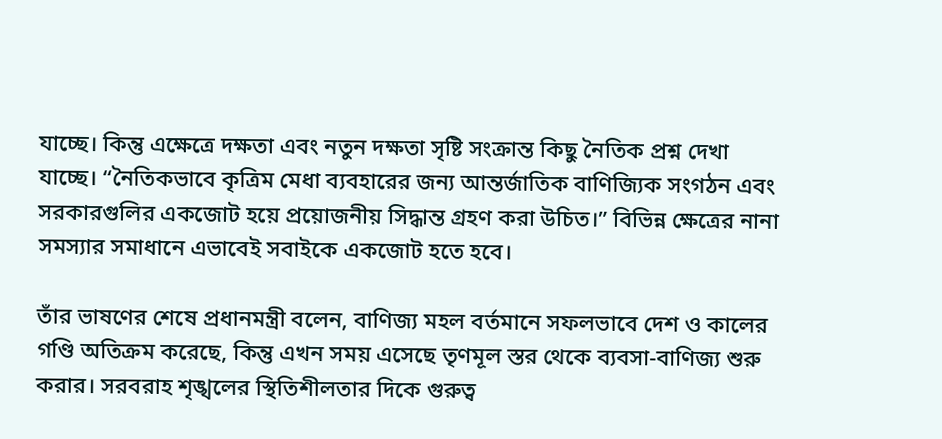যাচ্ছে। কিন্তু এক্ষেত্রে দক্ষতা এবং নতুন দক্ষতা সৃষ্টি সংক্রান্ত কিছু নৈতিক প্রশ্ন দেখা যাচ্ছে। “নৈতিকভাবে কৃত্রিম মেধা ব্যবহারের জন্য আন্তর্জাতিক বাণিজ্যিক সংগঠন এবং সরকারগুলির একজোট হয়ে প্রয়োজনীয় সিদ্ধান্ত গ্রহণ করা উচিত।” বিভিন্ন ক্ষেত্রের নানা সমস্যার সমাধানে এভাবেই সবাইকে একজোট হতে হবে।

তাঁর ভাষণের শেষে প্রধানমন্ত্রী বলেন, বাণিজ্য মহল বর্তমানে সফলভাবে দেশ ও কালের গণ্ডি অতিক্রম করেছে, কিন্তু এখন সময় এসেছে তৃণমূল স্তর থেকে ব্যবসা-বাণিজ্য শুরু করার। সরবরাহ শৃঙ্খলের স্থিতিশীলতার দিকে গুরুত্ব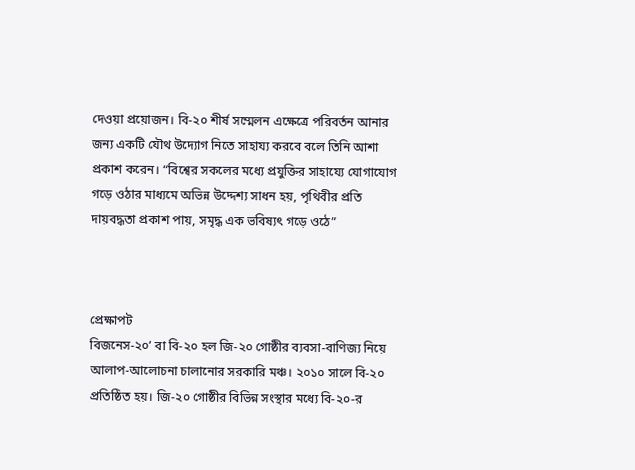দেওয়া প্রয়োজন। বি-২০ শীর্ষ সম্মেলন এক্ষেত্রে পরিবর্তন আনার জন্য একটি যৌথ উদ্যোগ নিতে সাহায্য করবে বলে তিনি আশা প্রকাশ করেন। “বিশ্বের সকলের মধ্যে প্রযুক্তির সাহায্যে যোগাযোগ গড়ে ওঠার মাধ্যমে অভিন্ন উদ্দেশ্য সাধন হয়, পৃথিবীর প্রতি দায়বদ্ধতা প্রকাশ পায়, সমৃদ্ধ এক ভবিষ্যৎ গড়ে ওঠে”



প্রেক্ষাপট
বিজনেস-২০’ বা বি-২০ হল জি-২০ গোষ্ঠীর ব্যবসা-বাণিজ্য নিয়ে আলাপ-আলোচনা চালানোর সরকারি মঞ্চ। ২০১০ সালে বি-২০ প্রতিষ্ঠিত হয়। জি-২০ গোষ্ঠীর বিভিন্ন সংস্থার মধ্যে বি-২০-র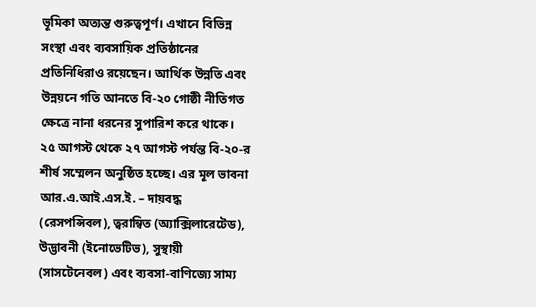ভূমিকা অত্যন্ত গুরুত্বপূর্ণ। এখানে বিভিন্ন সংস্থা এবং ব্যবসায়িক প্রতিষ্ঠানের প্রতিনিধিরাও রয়েছেন। আর্থিক উন্নতি এবং উন্নয়নে গতি আনতে বি-২০ গোষ্ঠী নীতিগত ক্ষেত্রে নানা ধরনের সুপারিশ করে থাকে।
২৫ আগস্ট থেকে ২৭ আগস্ট পর্যন্ত বি-২০-র শীর্ষ সম্মেলন অনুষ্ঠিত হচ্ছে। এর মূল ভাবনা আর.এ.আই.এস.ই. – দায়বদ্ধ (রেসপন্সিবল), ত্বরান্বিত (অ্যাক্সিলারেটেড), উদ্ভাবনী (ইনোভেটিভ), সুস্থায়ী (সাসটেনেবল) এবং ব্যবসা-বাণিজ্যে সাম্য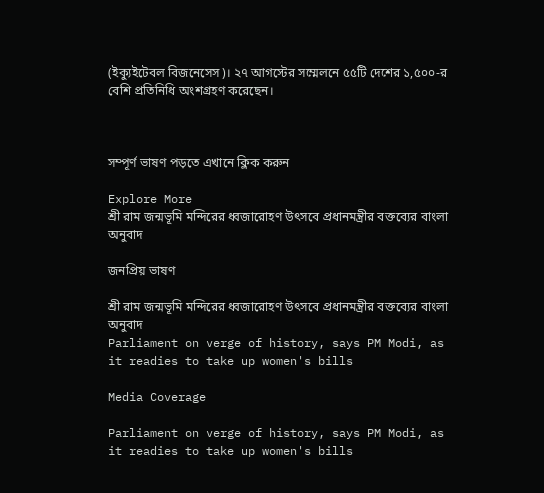(ইক্যুইটেবল বিজনেসেস)। ২৭ আগস্টের সম্মেলনে ৫৫টি দেশের ১,৫০০-র বেশি প্রতিনিধি অংশগ্রহণ করেছেন।



সম্পূর্ণ ভাষণ পড়তে এখানে ক্লিক করুন

Explore More
শ্রী রাম জন্মভূমি মন্দিরের ধ্বজারোহণ উৎসবে প্রধানমন্ত্রীর বক্তব্যের বাংলা অনুবাদ

জনপ্রিয় ভাষণ

শ্রী রাম জন্মভূমি মন্দিরের ধ্বজারোহণ উৎসবে প্রধানমন্ত্রীর বক্তব্যের বাংলা অনুবাদ
Parliament on verge of history, says PM Modi, as it readies to take up women's bills

Media Coverage

Parliament on verge of history, says PM Modi, as it readies to take up women's bills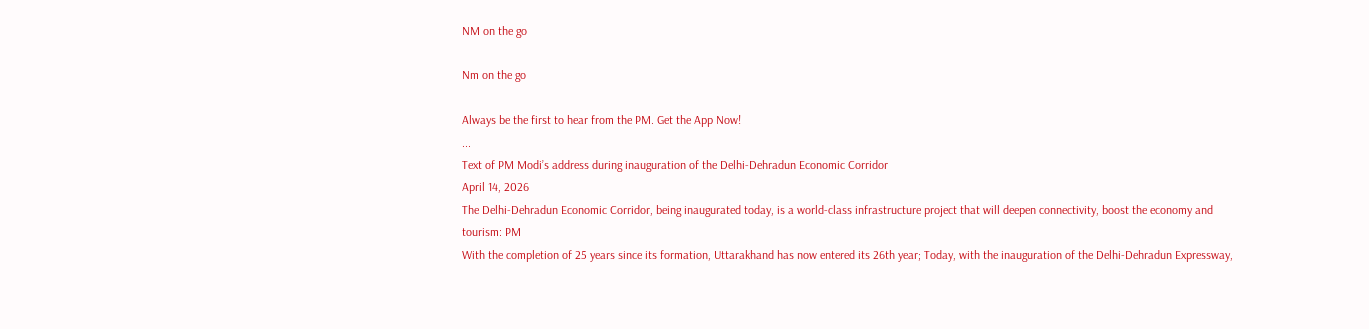NM on the go

Nm on the go

Always be the first to hear from the PM. Get the App Now!
...
Text of PM Modi’s address during inauguration of the Delhi-Dehradun Economic Corridor
April 14, 2026
The Delhi-Dehradun Economic Corridor, being inaugurated today, is a world-class infrastructure project that will deepen connectivity, boost the economy and tourism: PM
With the completion of 25 years since its formation, Uttarakhand has now entered its 26th year; Today, with the inauguration of the Delhi-Dehradun Expressway,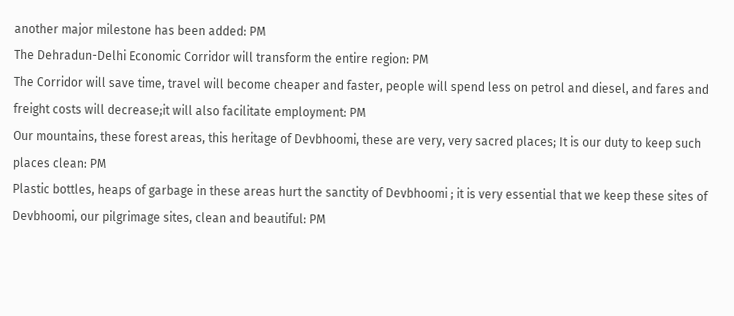another major milestone has been added: PM
The Dehradun-Delhi Economic Corridor will transform the entire region: PM
The Corridor will save time, travel will become cheaper and faster, people will spend less on petrol and diesel, and fares and freight costs will decrease;it will also facilitate employment: PM
Our mountains, these forest areas, this heritage of Devbhoomi, these are very, very sacred places; It is our duty to keep such places clean: PM
Plastic bottles, heaps of garbage in these areas hurt the sanctity of Devbhoomi ; it is very essential that we keep these sites of Devbhoomi, our pilgrimage sites, clean and beautiful: PM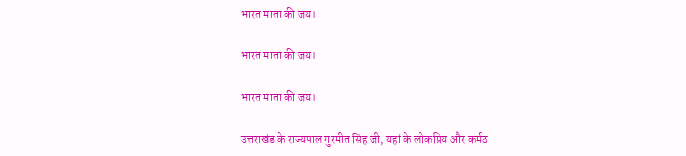भारत माता की जय।

भारत माता की जय।

भारत माता की जय।

उत्तराखंड के राज्यपाल गुरमीत सिंह जी, यहां के लोकप्रिय और कर्मठ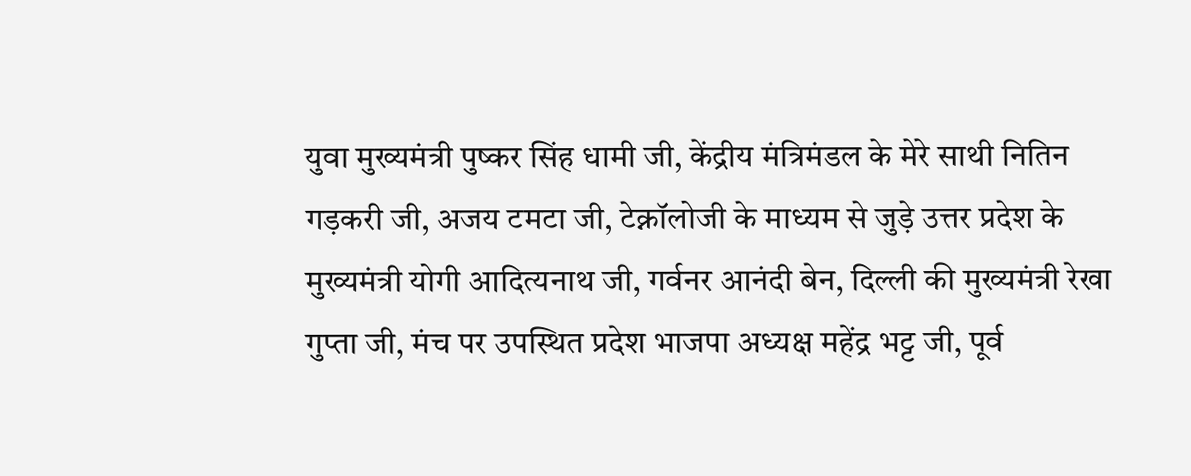युवा मुख्यमंत्री पुष्कर सिंह धामी जी, केंद्रीय मंत्रिमंडल के मेरे साथी नितिन गड़करी जी, अजय टमटा जी, टेक्नॉलोजी के माध्यम से जुड़े उत्तर प्रदेश के मुख्यमंत्री योगी आदित्यनाथ जी, गर्वनर आनंदी बेन, दिल्ली की मुख्यमंत्री रेखा गुप्ता जी, मंच पर उपस्थित प्रदेश भाजपा अध्यक्ष महेंद्र भट्ट जी, पूर्व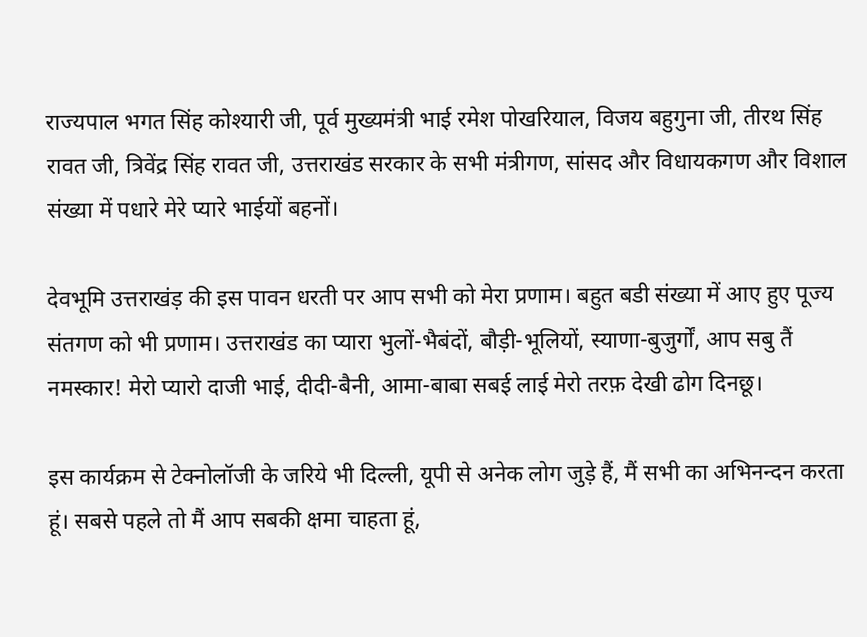राज्यपाल भगत सिंह कोश्यारी जी, पूर्व मुख्यमंत्री भाई रमेश पोखरियाल, विजय बहुगुना जी, तीरथ सिंह रावत जी, त्रिवेंद्र सिंह रावत जी, उत्तराखंड सरकार के सभी मंत्रीगण, सांसद और विधायकगण और विशाल संख्या में पधारे मेरे प्यारे भाईयों बहनों।

देवभूमि उत्तराखंड़ की इस पावन धरती पर आप सभी को मेरा प्रणाम। बहुत बडी संख्या में आए हुए पूज्य संतगण को भी प्रणाम। उत्तराखंड का प्यारा भुलों-भैबंदों, बौड़ी-भूलियों, स्याणा-बुजुर्गों, आप सबु तैं नमस्कार! मेरो प्यारो दाजी भाई, दीदी-बैनी, आमा-बाबा सबई लाई मेरो तरफ़ देखी ढोग दिनछू।

इस कार्यक्रम से टेक्नोलॉजी के जरिये भी दिल्ली, यूपी से अनेक लोग जुड़े हैं, मैं सभी का अभिनन्दन करता हूं। सबसे पहले तो मैं आप सबकी क्षमा चाहता हूं,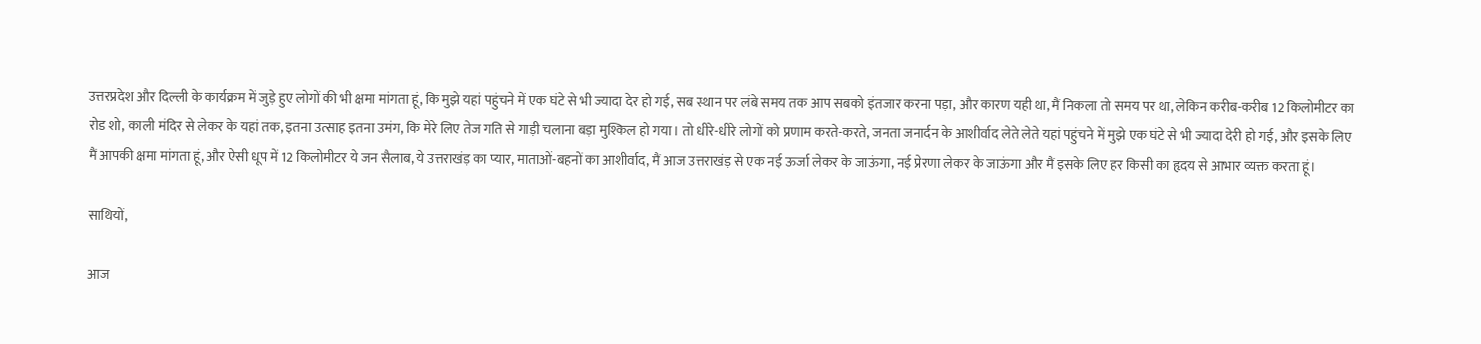उत्तरप्रदेश और दिल्ली के कार्यक्रम में जुड़े हुए लोगों की भी क्षमा मांगता हूं, कि मुझे यहां पहुंचने में एक घंटे से भी ज्यादा देर हो गई, सब स्थान पर लंबे समय तक आप सबको इंतजार करना पड़ा, और कारण यही था, मैं निकला तो समय पर था, लेकिन करीब-करीब 12 किलोमीटर का रोड शो, काली मंदिर से लेकर के यहां तक, इतना उत्साह इतना उमंग, कि मेरे लिए तेज गति से गाड़ी चलाना बड़ा मुश्किल हो गया। तो धीरे-धीरे लोगों को प्रणाम करते-करते, जनता जनार्दन के आशीर्वाद लेते लेते यहां पहुंचने में मुझे एक घंटे से भी ज्यादा देरी हो गई, और इसके लिए मैं आपकी क्षमा मांगता हूं, और ऐसी धूप में 12 किलोमीटर ये जन सैलाब, ये उत्तराखंड़ का प्यार, माताओं-बहनों का आशीर्वाद, मैं आज उत्तराखंड़ से एक नई ऊर्जा लेकर के जाऊंगा, नई प्रेरणा लेकर के जाऊंगा और मैं इसके लिए हर किसी का हृदय से आभार व्यक्त करता हूं।

साथियों,

आज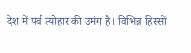देश में पर्व त्योहार की उमंग है। विभिन्न हिस्सों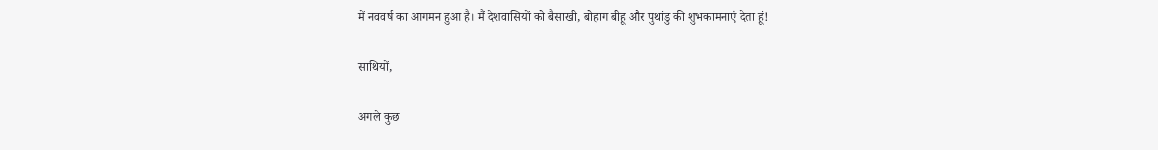में नववर्ष का आगमन हुआ है। मैं देशवासियों को बैसाखी, बोहाग बीहू और पुथांडु की शुभकामनाएं देता हूं!

साथियों,

अगले कुछ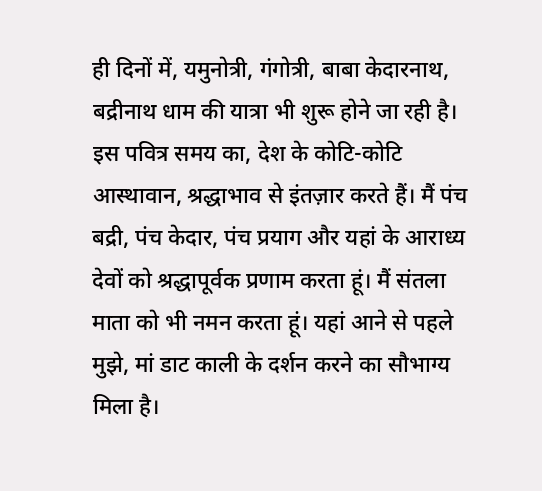ही दिनों में, यमुनोत्री, गंगोत्री, बाबा केदारनाथ, बद्रीनाथ धाम की यात्रा भी शुरू होने जा रही है। इस पवित्र समय का, देश के कोटि-कोटि आस्थावान, श्रद्धाभाव से इंतज़ार करते हैं। मैं पंच बद्री, पंच केदार, पंच प्रयाग और यहां के आराध्य देवों को श्रद्धापूर्वक प्रणाम करता हूं। मैं संतला माता को भी नमन करता हूं। यहां आने से पहले मुझे, मां डाट काली के दर्शन करने का सौभाग्य मिला है।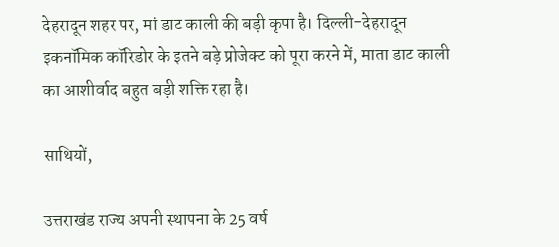देहरादून शहर पर, मां डाट काली की बड़ी कृपा है। दिल्ली-देहरादून इकनॉमिक कॉरिडोर के इतने बड़े प्रोजेक्ट को पूरा करने में, माता डाट काली का आशीर्वाद बहुत बड़ी शक्ति रहा है।

साथियों,

उत्तराखंड राज्य अपनी स्थापना के 25 वर्ष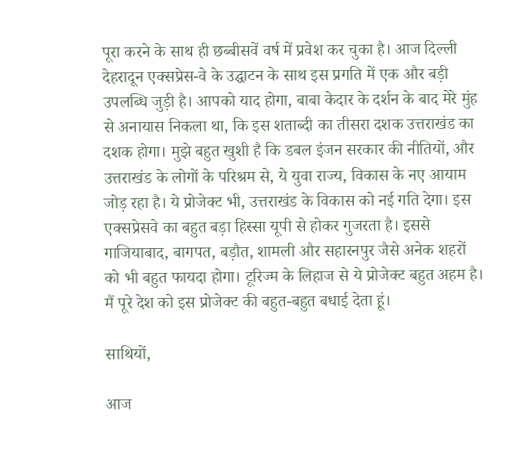पूरा करने के साथ ही छब्बीसवें वर्ष में प्रवेश कर चुका है। आज दिल्ली देहरादून एक्सप्रेस-वे के उद्घाटन के साथ इस प्रगति में एक और बड़ी उपलब्धि जुड़ी है। आपको याद होगा, बाबा केदार के दर्शन के बाद मेरे मुंह से अनायास निकला था, कि इस शताब्दी का तीसरा दशक उत्तराखंड का दशक होगा। मुझे बहुत खुशी है कि डबल इंजन सरकार की नीतियों, और उत्तराखंड के लोगों के परिश्रम से, ये युवा राज्य, विकास के नए आयाम जोड़ रहा है। ये प्रोजेक्ट भी, उत्तराखंड के विकास को नई गति देगा। इस एक्सप्रेसवे का बहुत बड़ा हिस्सा यूपी से होकर गुजरता है। इससे गाजियाबाद, बागपत, बड़ौत, शामली और सहारनपुर जैसे अनेक शहरों को भी बहुत फायदा होगा। टूरिज्म के लिहाज से ये प्रोजेक्ट बहुत अहम है। मैं पूरे देश को इस प्रोजेक्ट की बहुत-बहुत बधाई देता हूं।

साथियों,

आज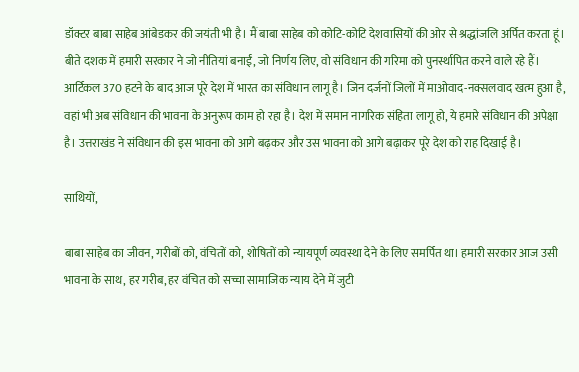डॉक्टर बाबा साहेब आंबेडकर की जयंती भी है। मैं बाबा साहेब को कोटि-कोटि देशवासियों की ओर से श्रद्धांजलि अर्पित करता हूं। बीते दशक में हमारी सरकार ने जो नीतियां बनाईं, जो निर्णय लिए, वो संविधान की गरिमा को पुनर्स्थापित करने वाले रहे हैं। आर्टिकल 370 हटने के बाद आज पूरे देश में भारत का संविधान लागू है। जिन दर्जनों जिलों में माओवाद-नक्सलवाद खत्म हुआ है, वहां भी अब संविधान की भावना के अनुरूप काम हो रहा है। देश में समान नागरिक संहिता लागू हो, ये हमारे संविधान की अपेक्षा है। उत्तराखंड ने संविधान की इस भावना को आगे बढ़कर और उस भावना को आगे बढ़ाकर पूरे देश को राह दिखाई है।

साथियों,

बाबा साहेब का जीवन, गरीबों को, वंचितों को, शोषितों को न्यायपूर्ण व्यवस्था देने के लिए समर्पित था। हमारी सरकार आज उसी भावना के साथ, हर गरीब, हर वंचित को सच्चा सामाजिक न्याय देने में जुटी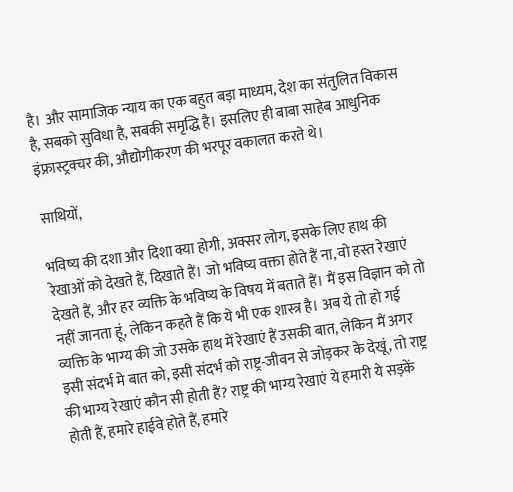है। और सामाजिक न्याय का एक बहुत बड़ा माध्यम, देश का संतुलित विकास है, सबको सुविधा है, सबकी समृद्धि है। इसलिए ही बाबा साहेब आधुनिक इंफ्रास्ट्रक्चर की, औद्योगीकरण की भरपूर वकालत करते थे।

साथियों,

भविष्य की दशा और दिशा क्या होगी, अक्सर लोग, इसके लिए हाथ की रेखाओं को देखते हैं, दिखाते हैं। जो भविष्य वक्ता होते हैं ना, वो हस्त रेखाएं देखते हैं, और हर व्यक्ति के भविष्य के विषय में बताते हैं। मैं इस विज्ञान को तो नहीं जानता हूं, लेकिन कहते हैं कि ये भी एक शास्त्र है। अब ये तो हो गई व्यक्ति के भाग्य की जो उसके हाथ में रेखाएं हैं उसकी बात, लेकिन मैं अगर इसी संदर्भ मे बात को, इसी संदर्भ को राष्ट्र-जीवन से जोड़कर के देखूं, तो राष्ट्र की भाग्य रेखाएं कौन सी होती हैं? राष्ट्र की भाग्य रेखाएं ये हमारी ये सड़कें होती हैं, हमारे हाईवे होते हैं, हमारे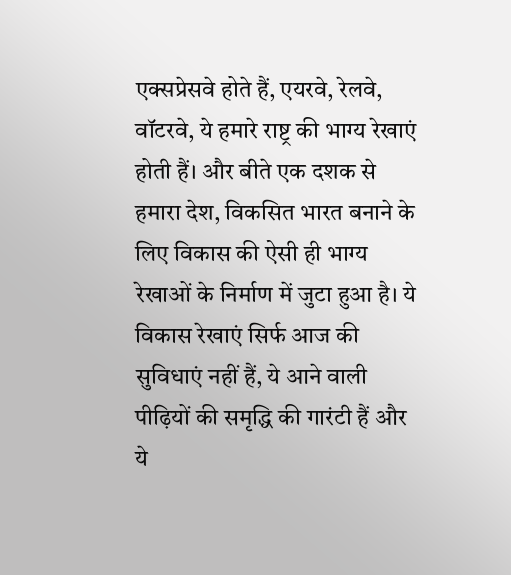एक्सप्रेसवे होते हैं, एयरवे, रेलवे, वॉटरवे, ये हमारे राष्ट्र की भाग्य रेखाएं होती हैं। और बीते एक दशक से हमारा देश, विकसित भारत बनाने के लिए विकास की ऐसी ही भाग्य रेखाओं के निर्माण में जुटा हुआ है। ये विकास रेखाएं सिर्फ आज की सुविधाएं नहीं हैं, ये आने वाली पीढ़ियों की समृद्धि की गारंटी हैं और ये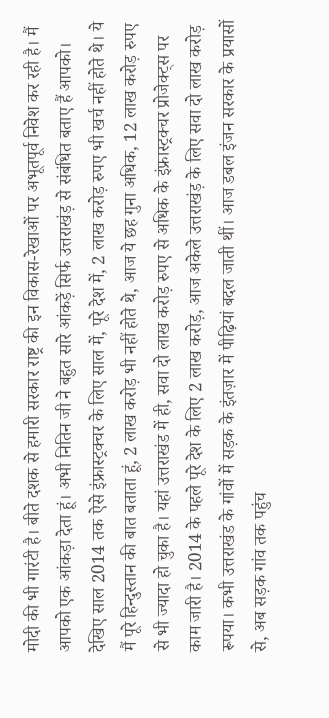मोदी की भी गारंटी है। बीते दशक से हमारी सरकार राष्ट्र की इन विकास-रेखाओं पर अभूतपूर्व निवेश कर रही है। मैं आपको एक आंकड़ा देता हूं। अभी नितिन जी ने बहुत सारे आंकड़ें सिर्फ उत्तराखंड़ से संबंधित बताए हैं आपको। देखिए साल 2014 तक ऐसे इंफ्रास्ट्रक्चर के लिए साल में, पूरे देश में, 2 लाख करोड़ रुपए भी खर्च नहीं होते थे। ये मैं पूरे हिन्दुस्तान की बात बताता हूं, 2 लाख करोड़ भी नहीं होते थे, आज ये छह गुना अधिक, 12 लाख करोड़ रुपए से भी ज्यादा हो चुका है। यहां उत्तराखंड में ही, सवा दो लाख करोड़ रुपए से अधिक के इंफ्रास्ट्रक्चर प्रोजेक्ट्स पर काम जारी है। 2014 के पहले पूरे देश के लिए 2 लाख करोड़, आज अकेले उत्तराखंड़ के लिए सवा दो लाख करोड़ रूपया। कभी उत्तराखंड के गांवों में सड़क के इंतज़ार में पीढ़ियां बदल जाती थीं। आज डबल इंजन सरकार के प्रयासों से, अब सड़क गांव तक पहुंच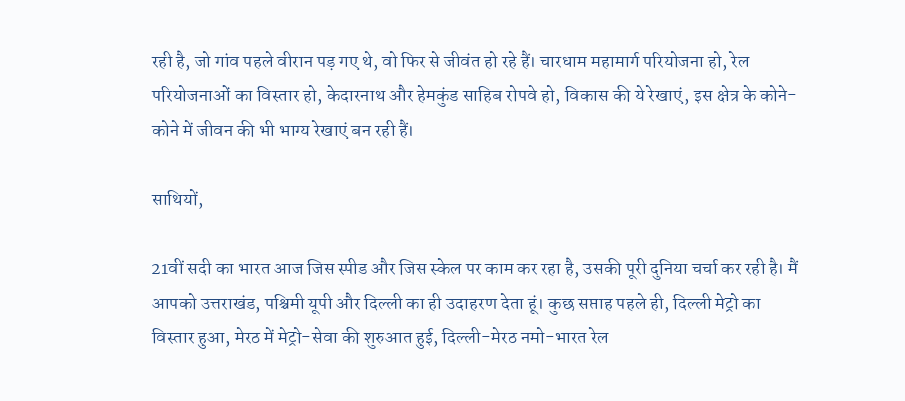रही है, जो गांव पहले वीरान पड़ गए थे, वो फिर से जीवंत हो रहे हैं। चारधाम महामार्ग परियोजना हो, रेल परियोजनाओं का विस्तार हो, केदारनाथ और हेमकुंड साहिब रोपवे हो, विकास की ये रेखाएं, इस क्षेत्र के कोने-कोने में जीवन की भी भाग्य रेखाएं बन रही हैं।

साथियों,

21वीं सदी का भारत आज जिस स्पीड और जिस स्केल पर काम कर रहा है, उसकी पूरी दुनिया चर्चा कर रही है। मैं आपको उत्तराखंड, पश्चिमी यूपी और दिल्ली का ही उदाहरण देता हूं। कुछ सप्ताह पहले ही, दिल्ली मेट्रो का विस्तार हुआ, मेरठ में मेट्रो-सेवा की शुरुआत हुई, दिल्ली-मेरठ नमो-भारत रेल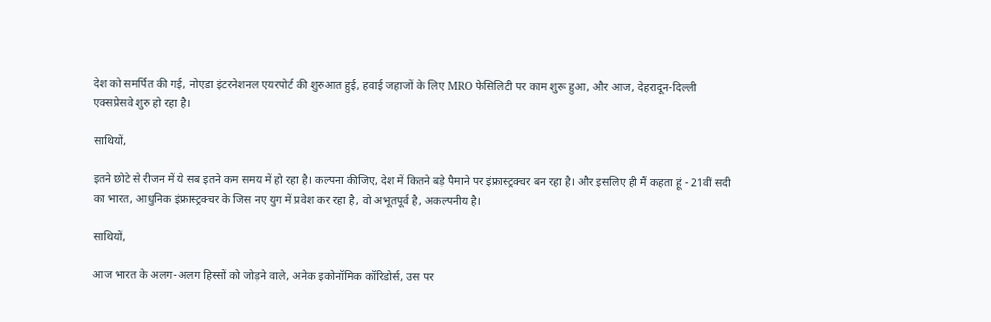देश को समर्पित की गई, नोएडा इंटरनेशनल एयरपोर्ट की शुरुआत हुई, हवाई जहाजों के लिए MRO फेसिलिटी पर काम शुरू हुआ, और आज, देहरादून-दिल्ली एक्सप्रेसवे शुरु हो रहा है।

साथियों,

इतने छोटे से रीजन में ये सब इतने कम समय में हो रहा है। कल्पना कीजिए, देश में कितने बड़े पैमाने पर इंफ्रास्ट्रक्चर बन रहा है। और इसलिए ही मैं कहता हूं - 21वीं सदी का भारत, आधुनिक इंफ्रास्ट्रक्चर के जिस नए युग में प्रवेश कर रहा है, वो अभूतपूर्व है, अकल्पनीय है।

साथियों,

आज भारत के अलग-अलग हिस्सों को जोड़ने वाले, अनेक इकोनॉमिक कॉरिडोर्स, उस पर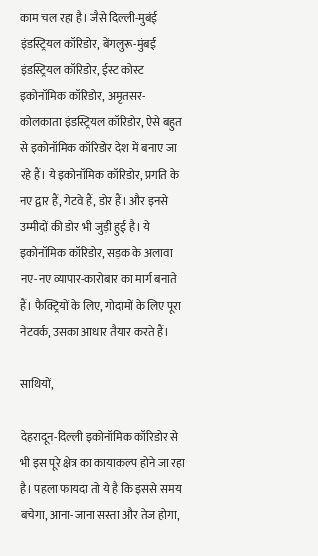काम चल रहा है। जैसे दिल्ली-मुबंई इंडस्ट्रियल कॉरिडोर, बेंगलुरू-मुंबई इंडस्ट्रियल कॉरिडोर, ईस्ट कोस्ट इकोनॉमिक कॉरिडोर, अमृतसर-कोलकाता इंडस्ट्रियल कॉरिडोर, ऐसे बहुत से इकोनॉमिक कॉरिडोर देश में बनाए जा रहे हैं। ये इकोनॉमिक कॉरिडोर, प्रगति के नए द्वार हैं, गेटवे हैं, डोर हैं। और इनसे उम्मीदों की डोर भी जुड़ी हुई है। ये इकोनॉमिक कॉरिडोर, सड़क के अलावा नए-नए व्यापार-कारोबार का मार्ग बनाते हैं। फैक्ट्रियों के लिए, गोदामों के लिए पूरा नेटवर्क, उसका आधार तैयार करते हैं।

साथियों,

देहरादून-दिल्ली इकोनॉमिक कॉरिडोर से भी इस पूरे क्षेत्र का कायाकल्प होने जा रहा है। पहला फायदा तो ये है कि इससे समय बचेगा, आना-जाना सस्ता और तेज होगा,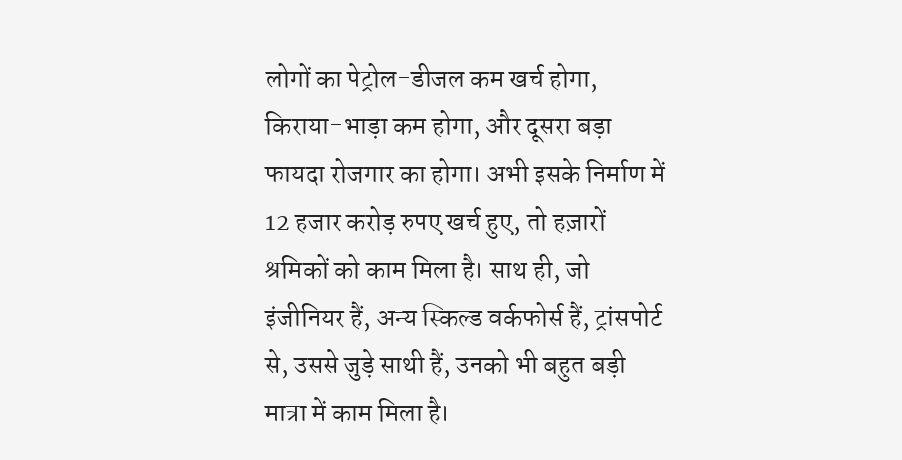लोगों का पेट्रोल-डीजल कम खर्च होगा, किराया-भाड़ा कम होगा, और दूसरा बड़ा फायदा रोजगार का होगा। अभी इसके निर्माण में 12 हजार करोड़ रुपए खर्च हुए, तो हज़ारों श्रमिकों को काम मिला है। साथ ही, जो इंजीनियर हैं, अन्य स्किल्ड वर्कफोर्स हैं, ट्रांसपोर्ट से, उससे जुड़े साथी हैं, उनको भी बहुत बड़ी मात्रा में काम मिला है।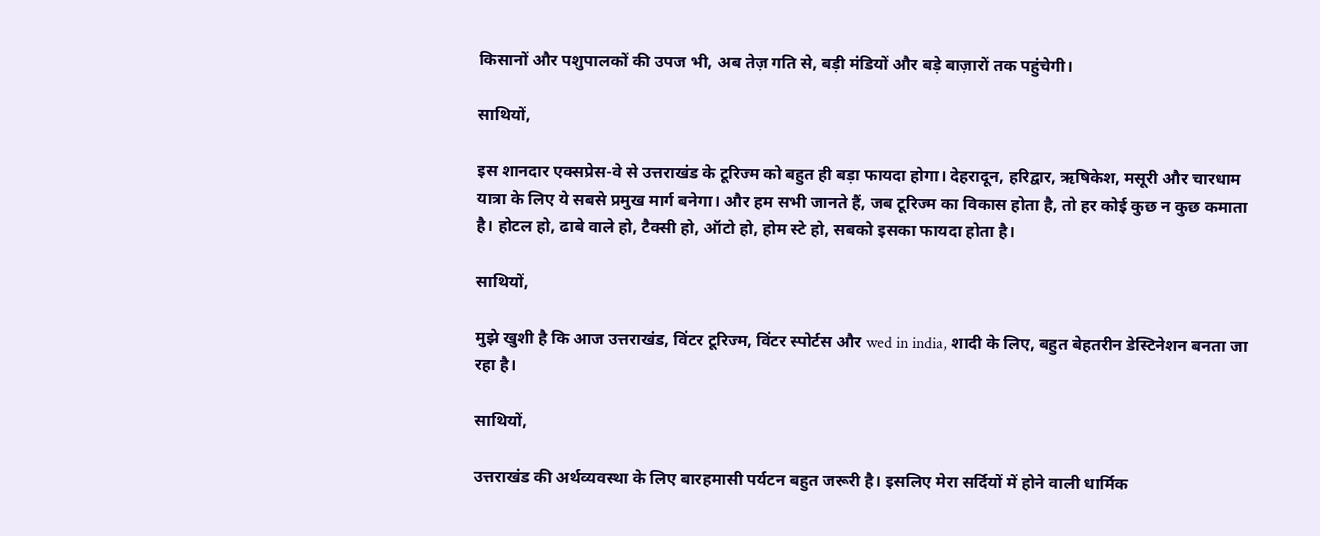किसानों और पशुपालकों की उपज भी, अब तेज़ गति से, बड़ी मंडियों और बड़े बाज़ारों तक पहुंचेगी।

साथियों,

इस शानदार एक्सप्रेस-वे से उत्तराखंड के टूरिज्म को बहुत ही बड़ा फायदा होगा। देहरादून, हरिद्वार, ऋषिकेश, मसूरी और चारधाम यात्रा के लिए ये सबसे प्रमुख मार्ग बनेगा। और हम सभी जानते हैं, जब टूरिज्म का विकास होता है, तो हर कोई कुछ न कुछ कमाता है। होटल हो, ढाबे वाले हो, टैक्सी हो, ऑटो हो, होम स्टे हो, सबको इसका फायदा होता है।

साथियों,

मुझे खुशी है कि आज उत्तराखंड, विंटर टूरिज्म, विंटर स्पोर्टस और wed in india, शादी के लिए, बहुत बेहतरीन डेस्टिनेशन बनता जा रहा है।

साथियों,

उत्तराखंड की अर्थव्यवस्था के लिए बारहमासी पर्यटन बहुत जरूरी है। इसलिए मेरा सर्दियों में होने वाली धार्मिक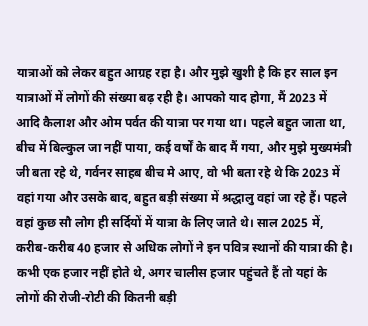यात्राओं को लेकर बहुत आग्रह रहा है। और मुझे खुशी है कि हर साल इन यात्राओं में लोगों की संख्या बढ़ रही है। आपको याद होगा, मैं 2023 में आदि कैलाश और ओम पर्वत की यात्रा पर गया था। पहले बहुत जाता था, बीच में बिल्कुल जा नहीं पाया, कई वर्षों के बाद मैं गया, और मुझे मुख्यमंत्री जी बता रहे थे, गर्वनर साहब बीच मे आए, वो भी बता रहे थे कि 2023 में वहां गया और उसके बाद, बहुत बड़ी संख्या में श्रद्धालु वहां जा रहे हैं। पहले वहां कुछ सौ लोग ही सर्दियों में यात्रा के लिए जाते थे। साल 2025 में, करीब-करीब 40 हजार से अधिक लोगों ने इन पवित्र स्थानों की यात्रा की है। कभी एक हजार नहीं होते थे, अगर चालीस हजार पहुंचते हैं तो यहां के लोगों की रोजी-रोटी की कितनी बड़ी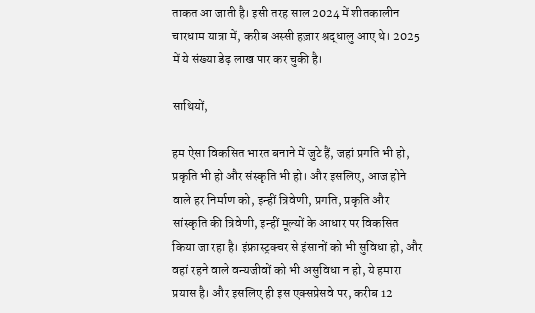ताकत आ जाती है। इसी तरह साल 2024 में शीतकालीन चारधाम यात्रा में, करीब अस्सी हज़ार श्रद्धालु आए थे। 2025 में ये संख्या डेढ़ लाख पार कर चुकी है।

साथियों,

हम ऐसा विकसित भारत बनाने में जुटे हैं, जहां प्रगति भी हो, प्रकृति भी हो और संस्कृति भी हो। और इसलिए, आज होने वाले हर निर्माण को, इन्हीं त्रिवेणी, प्रगति, प्रकृति और सांस्कृति की त्रिवेणी, इन्हीं मूल्यों के आधार पर विकसित किया जा रहा है। इंफ्रास्ट्रक्चर से इंसानों को भी सुविधा हो, और वहां रहने वाले वन्यजीवों को भी असुविधा न हो, ये हमारा प्रयास है। और इसलिए ही इस एक्सप्रेसवे पर, करीब 12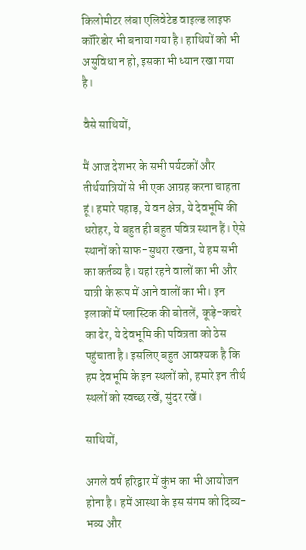किलोमीटर लंबा एलिवेटेड वाइल्ड लाइफ कॉरिडोर भी बनाया गया है। हाथियों को भी असुविधा न हो, इसका भी ध्यान रखा गया है।

वैसे साथियों,

मैं आज देशभर के सभी पर्यटकों और तीर्थयात्रियों से भी एक आग्रह करना चाहता हूं। हमारे पहाड़, ये वन क्षेत्र, ये देवभूमि की धरोहर, ये बहुत ही बहुत पवित्र स्थान हैं। ऐसे स्थानों को साफ-सुथरा रखना, ये हम सभी का कर्तव्य है। यहां रहने वालों का भी और यात्री के रूप में आने वालों का भी। इन इलाकों में प्लास्टिक की बोतलें, कूड़े-कचरे का ढेर, ये देवभूमि की पवित्रता को ठेस पहुंचाता है। इसलिए बहुत आवश्यक है कि हम देवभूमि के इन स्थलों को, हमारे इन तीर्थ स्थलों को स्वच्छ रखें, सुंदर रखें।

साथियों,

अगले वर्ष हरिद्वार में कुंभ का भी आयोजन होना है। हमें आस्था के इस संगम को दिव्य-भव्य और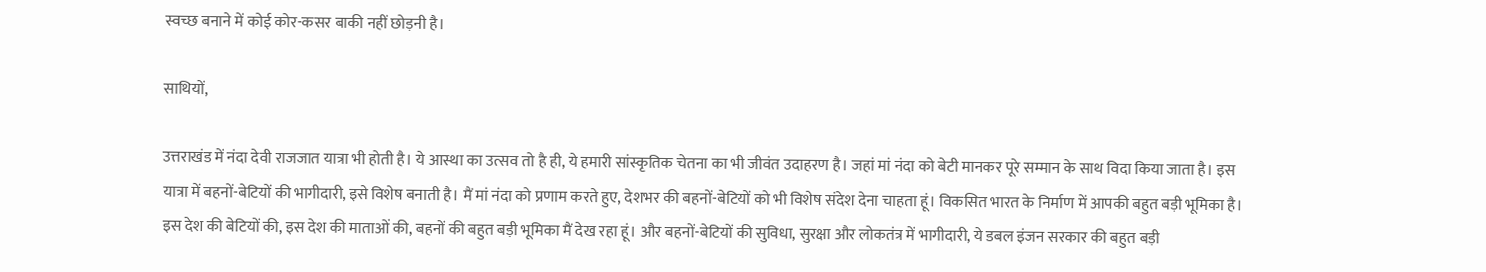स्वच्छ बनाने में कोई कोर-कसर बाकी नहीं छोड़नी है।

साथियों,

उत्तराखंड में नंदा देवी राजजात यात्रा भी होती है। ये आस्था का उत्सव तो है ही, ये हमारी सांस्कृतिक चेतना का भी जीवंत उदाहरण है। जहां मां नंदा को बेटी मानकर पूरे सम्मान के साथ विदा किया जाता है। इस यात्रा में बहनों-बेटियों की भागीदारी, इसे विशेष बनाती है। मैं मां नंदा को प्रणाम करते हुए, देशभर की बहनों-बेटियों को भी विशेष संदेश देना चाहता हूं। विकसित भारत के निर्माण में आपकी बहुत बड़ी भूमिका है। इस देश की बेटियों की, इस देश की माताओं की, बहनों की बहुत बड़ी भूमिका मैं देख रहा हूं। और बहनों-बेटियों की सुविधा, सुरक्षा और लोकतंत्र में भागीदारी, ये डबल इंजन सरकार की बहुत बड़ी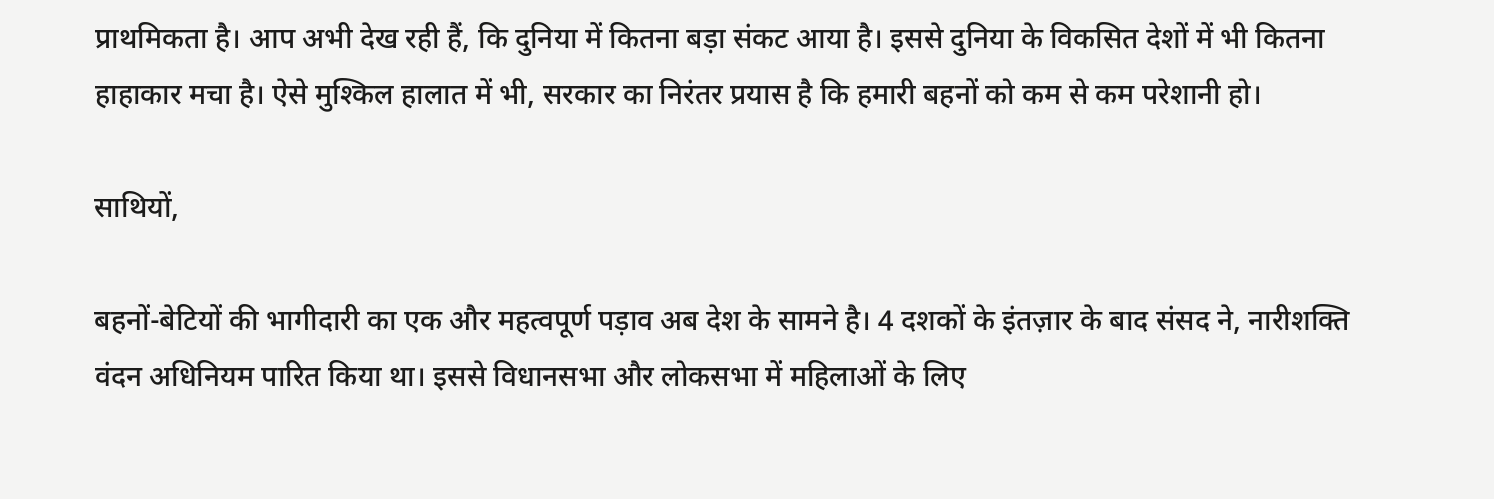प्राथमिकता है। आप अभी देख रही हैं, कि दुनिया में कितना बड़ा संकट आया है। इससे दुनिया के विकसित देशों में भी कितना हाहाकार मचा है। ऐसे मुश्किल हालात में भी, सरकार का निरंतर प्रयास है कि हमारी बहनों को कम से कम परेशानी हो।

साथियों,

बहनों-बेटियों की भागीदारी का एक और महत्वपूर्ण पड़ाव अब देश के सामने है। 4 दशकों के इंतज़ार के बाद संसद ने, नारीशक्ति वंदन अधिनियम पारित किया था। इससे विधानसभा और लोकसभा में महिलाओं के लिए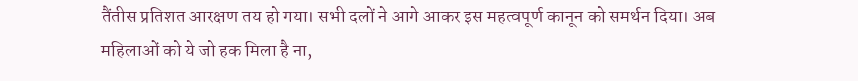तैंतीस प्रतिशत आरक्षण तय हो गया। सभी दलों ने आगे आकर इस महत्वपूर्ण कानून को समर्थन दिया। अब महिलाओं को ये जो हक मिला है ना,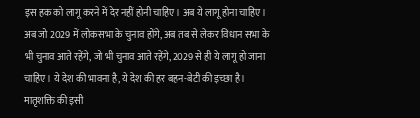इस हक को लागू करने में देर नहीं होनी चाहिए। अब ये लागू होना चाहिए। अब जो 2029 में लोकसभा के चुनाव होंगे, अब तब से लेकर विधान सभा के भी चुनाव आते रहेंगे, जो भी चुनाव आते रहेंगे, 2029 से ही ये लागू हो जाना चाहिए। ये देश की भावना है, ये देश की हर बहन-बेटी की इच्छा है। मातृशक्ति की इसी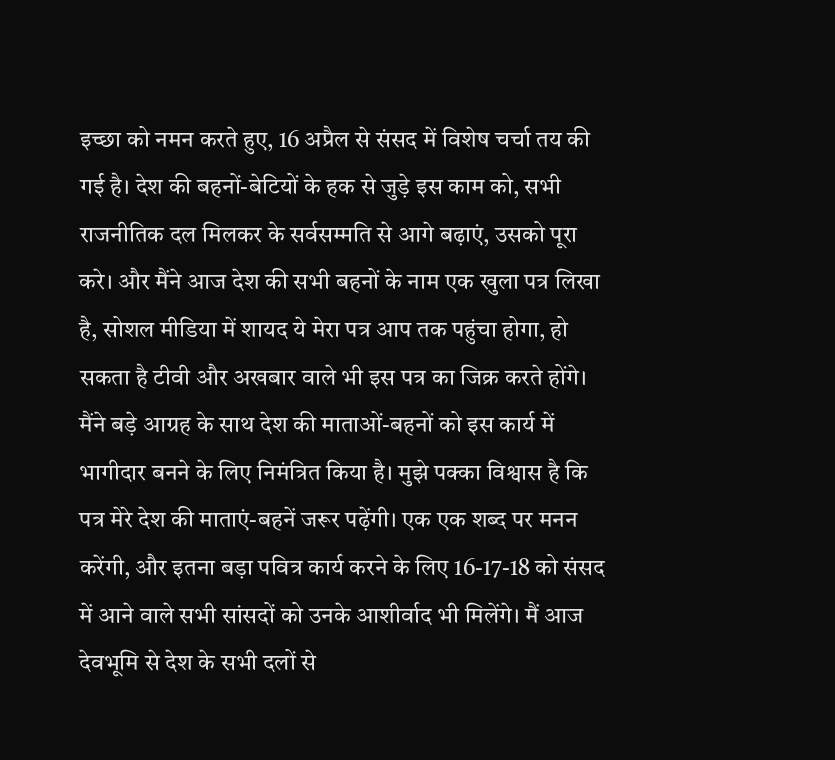इच्छा को नमन करते हुए, 16 अप्रैल से संसद में विशेष चर्चा तय की गई है। देश की बहनों-बेटियों के हक से जुड़े इस काम को, सभी राजनीतिक दल मिलकर के सर्वसम्मति से आगे बढ़ाएं, उसको पूरा करे। और मैंने आज देश की सभी बहनों के नाम एक खुला पत्र लिखा है, सोशल मीडिया में शायद ये मेरा पत्र आप तक पहुंचा होगा, हो सकता है टीवी और अखबार वाले भी इस पत्र का जिक्र करते होंगे। मैंने बड़े आग्रह के साथ देश की माताओं-बहनों को इस कार्य में भागीदार बनने के लिए निमंत्रित किया है। मुझे पक्का विश्वास है कि पत्र मेरे देश की माताएं-बहनें जरूर पढ़ेंगी। एक एक शब्द पर मनन करेंगी, और इतना बड़ा पवित्र कार्य करने के लिए 16-17-18 को संसद में आने वाले सभी सांसदों को उनके आशीर्वाद भी मिलेंगे। मैं आज देवभूमि से देश के सभी दलों से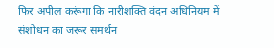फिर अपील करूंगा कि नारीशक्ति वंदन अधिनियम में संशोधन का जरूर समर्थन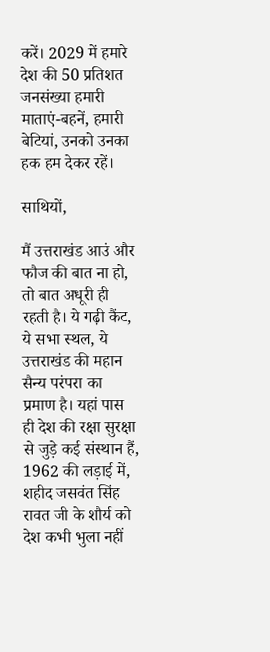करें। 2029 में हमारे देश की 50 प्रतिशत जनसंख्या हमारी माताएं-बहनें, हमारी बेटियां, उनको उनका हक हम देकर रहें।

साथियों,

मैं उत्तराखंड आउं और फौज की बात ना हो, तो बात अधूरी ही रहती है। ये गढ़ी कैंट, ये सभा स्थल, ये उत्तराखंड की महान सैन्य परंपरा का प्रमाण है। यहां पास ही देश की रक्षा सुरक्षा से जुड़े कई संस्थान हैं, 1962 की लड़ाई में, शहीद जसवंत सिंह रावत जी के शौर्य को देश कभी भुला नहीं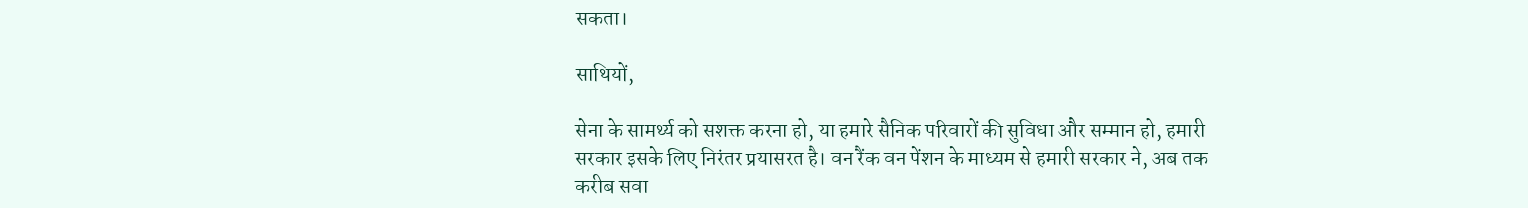सकता।

साथियों,

सेना के सामर्थ्य को सशक्त करना हो, या हमारे सैनिक परिवारों की सुविधा और सम्मान हो, हमारी सरकार इसके लिए निरंतर प्रयासरत है। वन रैंक वन पेंशन के माध्यम से हमारी सरकार ने, अब तक करीब सवा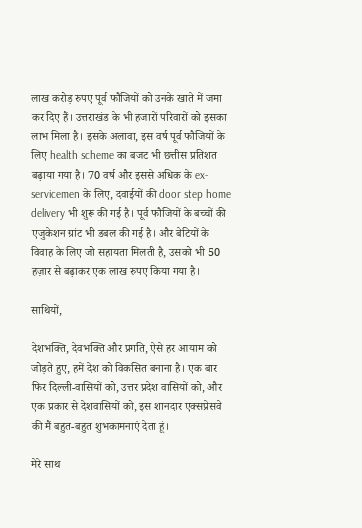लाख करोड़ रुपए पूर्व फौजियों को उनके खाते में जमा कर दिए हैं। उत्तराखंड के भी हजारों परिवारों को इसका लाभ मिला है। इसके अलावा, इस वर्ष पूर्व फौजियों के लिए health scheme का बजट भी छत्तीस प्रतिशत बढ़ाया गया है। 70 वर्ष और इससे अधिक के ex-servicemen के लिए, दवाईयों की door step home delivery भी शुरू की गई है। पूर्व फौजियों के बच्चों की एजुकेशन ग्रांट भी डबल की गई है। और बेटियों के विवाह के लिए जो सहायता मिलती है, उसको भी 50 हज़ार से बढ़ाकर एक लाख रुपए किया गया है।

साथियों,

देशभक्ति, देवभक्ति और प्रगति, ऐसे हर आयाम को जोड़ते हुए, हमें देश को विकसित बनाना है। एक बार फिर दिल्ली-वासियों को, उत्तर प्रदेश वासियों को, और एक प्रकार से देशवासियों को, इस शानदार एक्सप्रेसवे की मैं बहुत-बहुत शुभकामनाएं देता हूं।

मेरे साथ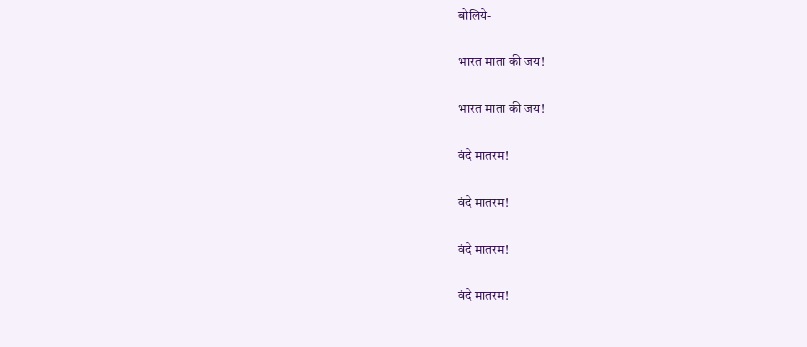बोलिये-

भारत माता की जय!

भारत माता की जय!

वंदे मातरम!

वंदे मातरम!

वंदे मातरम!

वंदे मातरम!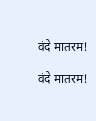वंदे मातरम!

वंदे मातरम!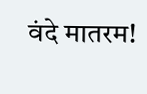वंदे मातरम!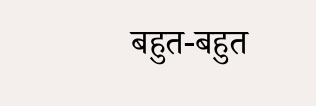बहुत-बहुत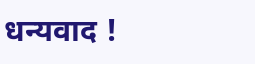धन्यवाद !